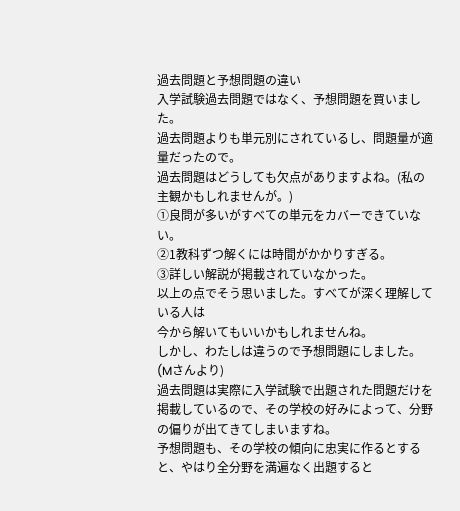過去問題と予想問題の違い
入学試験過去問題ではなく、予想問題を買いました。
過去問題よりも単元別にされているし、問題量が適量だったので。
過去問題はどうしても欠点がありますよね。(私の主観かもしれませんが。)
①良問が多いがすべての単元をカバーできていない。
②1教科ずつ解くには時間がかかりすぎる。
③詳しい解説が掲載されていなかった。
以上の点でそう思いました。すべてが深く理解している人は
今から解いてもいいかもしれませんね。
しかし、わたしは違うので予想問題にしました。
(Mさんより)
過去問題は実際に入学試験で出題された問題だけを掲載しているので、その学校の好みによって、分野の偏りが出てきてしまいますね。
予想問題も、その学校の傾向に忠実に作るとすると、やはり全分野を満遍なく出題すると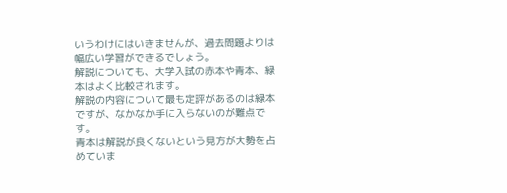いうわけにはいきませんが、過去問題よりは幅広い学習ができるでしょう。
解説についても、大学入試の赤本や青本、緑本はよく比較されます。
解説の内容について最も定評があるのは緑本ですが、なかなか手に入らないのが難点です。
青本は解説が良くないという見方が大勢を占めていま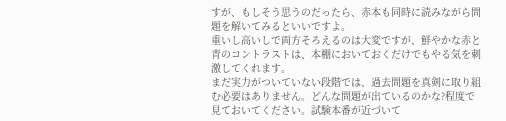すが、もしそう思うのだったら、赤本も同時に読みながら問題を解いてみるといいですよ。
重いし高いしで両方そろえるのは大変ですが、鮮やかな赤と青のコントラストは、本棚においておくだけでもやる気を刺激してくれます。
まだ実力がついていない段階では、過去問題を真剣に取り組む必要はありません。どんな問題が出ているのかな?程度で見ておいてください。試験本番が近づいて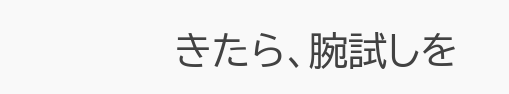きたら、腕試しを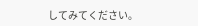してみてください。